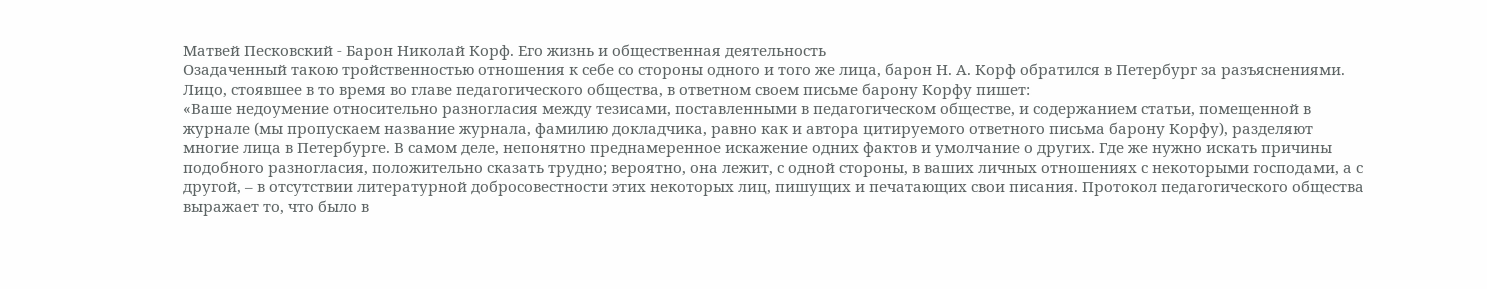Матвей Песковский - Барон Николай Корф. Его жизнь и общественная деятельность
Озадаченный такою тройственностью отношения к себе со стороны одного и того же лица, барон Н. А. Корф обратился в Петербург за разъяснениями. Лицо, стоявшее в то время во главе педагогического общества, в ответном своем письме барону Корфу пишет:
«Ваше недоумение относительно разногласия между тезисами, поставленными в педагогическом обществе, и содержанием статьи, помещенной в журнале (мы пропускаем название журнала, фамилию докладчика, равно как и автора цитируемого ответного письма барону Корфу), разделяют многие лица в Петербурге. В самом деле, непонятно преднамеренное искажение одних фактов и умолчание о других. Где же нужно искать причины подобного разногласия, положительно сказать трудно; вероятно, она лежит, с одной стороны, в ваших личных отношениях с некоторыми господами, а с другой, – в отсутствии литературной добросовестности этих некоторых лиц, пишущих и печатающих свои писания. Протокол педагогического общества выражает то, что было в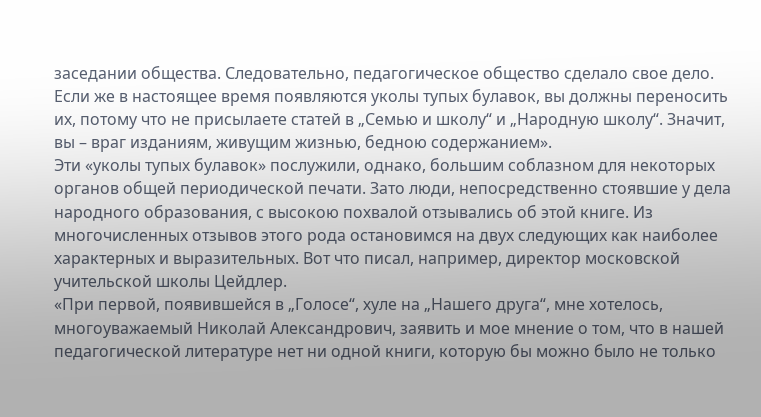заседании общества. Следовательно, педагогическое общество сделало свое дело. Если же в настоящее время появляются уколы тупых булавок, вы должны переносить их, потому что не присылаете статей в „Семью и школу“ и „Народную школу“. Значит, вы – враг изданиям, живущим жизнью, бедною содержанием».
Эти «уколы тупых булавок» послужили, однако, большим соблазном для некоторых органов общей периодической печати. Зато люди, непосредственно стоявшие у дела народного образования, с высокою похвалой отзывались об этой книге. Из многочисленных отзывов этого рода остановимся на двух следующих как наиболее характерных и выразительных. Вот что писал, например, директор московской учительской школы Цейдлер.
«При первой, появившейся в „Голосе“, хуле на „Нашего друга“, мне хотелось, многоуважаемый Николай Александрович, заявить и мое мнение о том, что в нашей педагогической литературе нет ни одной книги, которую бы можно было не только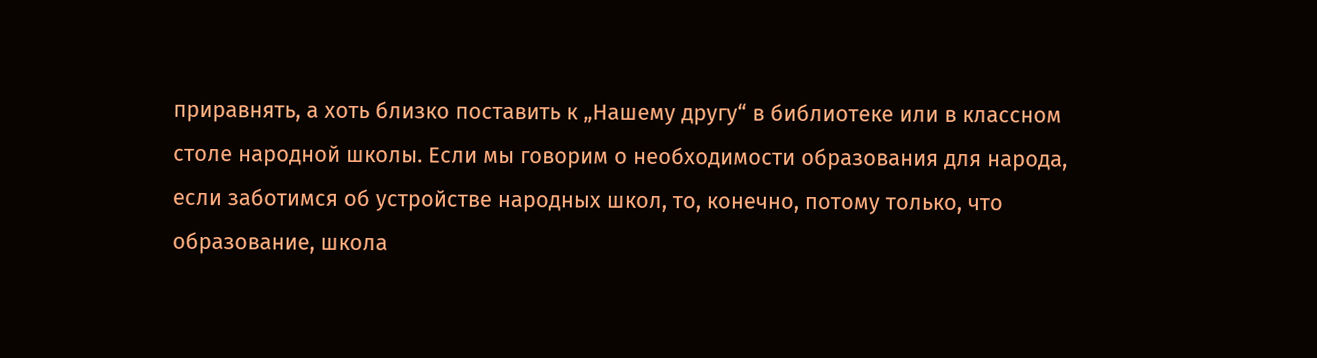приравнять, а хоть близко поставить к „Нашему другу“ в библиотеке или в классном столе народной школы. Если мы говорим о необходимости образования для народа, если заботимся об устройстве народных школ, то, конечно, потому только, что образование, школа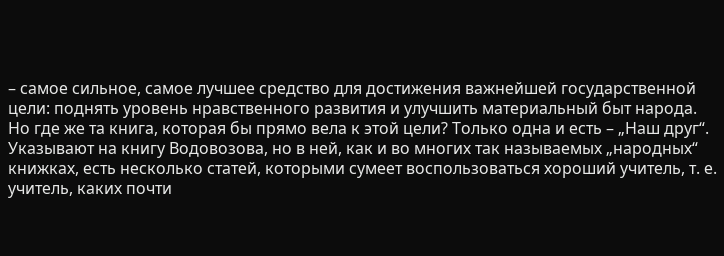– самое сильное, самое лучшее средство для достижения важнейшей государственной цели: поднять уровень нравственного развития и улучшить материальный быт народа. Но где же та книга, которая бы прямо вела к этой цели? Только одна и есть – „Наш друг“. Указывают на книгу Водовозова, но в ней, как и во многих так называемых „народных“ книжках, есть несколько статей, которыми сумеет воспользоваться хороший учитель, т. е. учитель, каких почти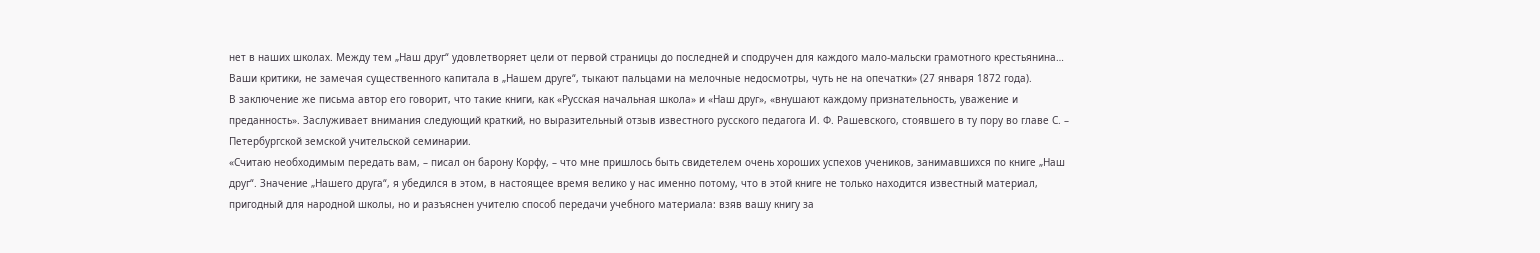нет в наших школах. Между тем „Наш друг“ удовлетворяет цели от первой страницы до последней и сподручен для каждого мало-мальски грамотного крестьянина… Ваши критики, не замечая существенного капитала в „Нашем друге“, тыкают пальцами на мелочные недосмотры, чуть не на опечатки» (27 января 1872 года).
В заключение же письма автор его говорит, что такие книги, как «Русская начальная школа» и «Наш друг», «внушают каждому признательность, уважение и преданность». Заслуживает внимания следующий краткий, но выразительный отзыв известного русского педагога И. Ф. Рашевского, стоявшего в ту пору во главе С. – Петербургской земской учительской семинарии.
«Считаю необходимым передать вам, – писал он барону Корфу, – что мне пришлось быть свидетелем очень хороших успехов учеников, занимавшихся по книге „Наш друг“. Значение „Нашего друга“, я убедился в этом, в настоящее время велико у нас именно потому, что в этой книге не только находится известный материал, пригодный для народной школы, но и разъяснен учителю способ передачи учебного материала: взяв вашу книгу за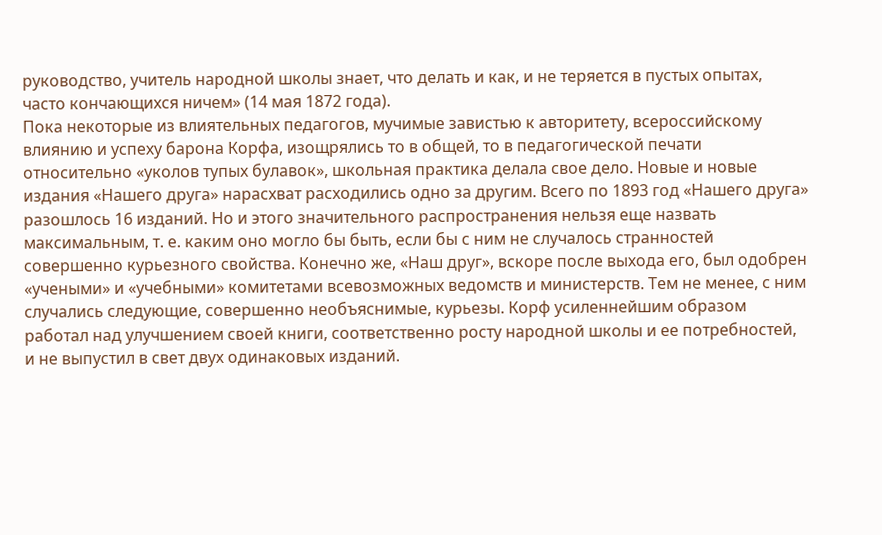руководство, учитель народной школы знает, что делать и как, и не теряется в пустых опытах, часто кончающихся ничем» (14 мая 1872 года).
Пока некоторые из влиятельных педагогов, мучимые завистью к авторитету, всероссийскому влиянию и успеху барона Корфа, изощрялись то в общей, то в педагогической печати относительно «уколов тупых булавок», школьная практика делала свое дело. Новые и новые издания «Нашего друга» нарасхват расходились одно за другим. Всего по 1893 год «Нашего друга» разошлось 16 изданий. Но и этого значительного распространения нельзя еще назвать максимальным, т. е. каким оно могло бы быть, если бы с ним не случалось странностей совершенно курьезного свойства. Конечно же, «Наш друг», вскоре после выхода его, был одобрен «учеными» и «учебными» комитетами всевозможных ведомств и министерств. Тем не менее, с ним случались следующие, совершенно необъяснимые, курьезы. Корф усиленнейшим образом работал над улучшением своей книги, соответственно росту народной школы и ее потребностей, и не выпустил в свет двух одинаковых изданий.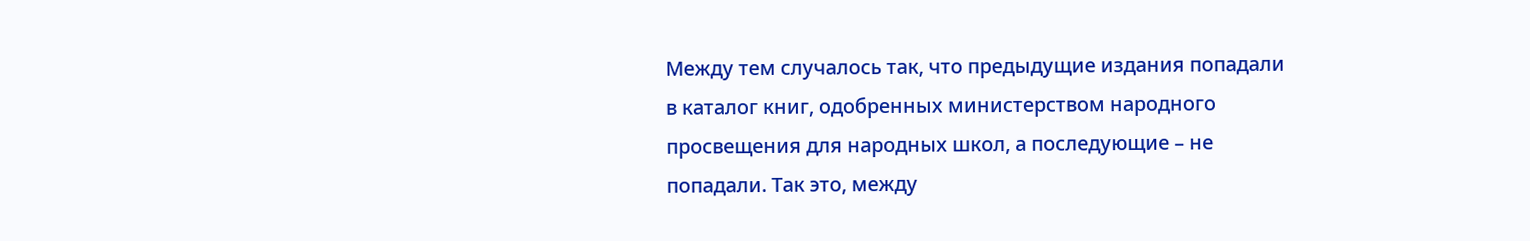Между тем случалось так, что предыдущие издания попадали в каталог книг, одобренных министерством народного просвещения для народных школ, а последующие – не попадали. Так это, между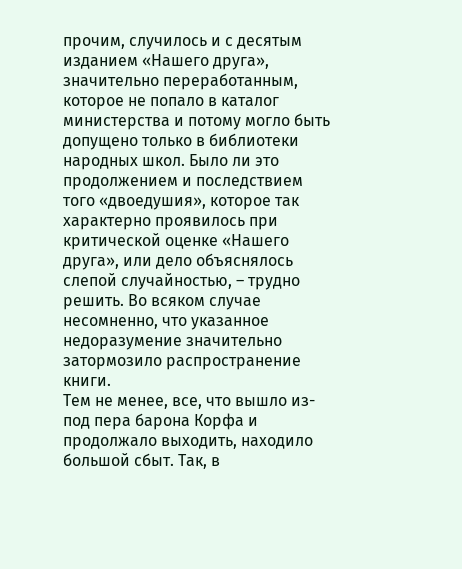прочим, случилось и с десятым изданием «Нашего друга», значительно переработанным, которое не попало в каталог министерства и потому могло быть допущено только в библиотеки народных школ. Было ли это продолжением и последствием того «двоедушия», которое так характерно проявилось при критической оценке «Нашего друга», или дело объяснялось слепой случайностью, – трудно решить. Во всяком случае несомненно, что указанное недоразумение значительно затормозило распространение книги.
Тем не менее, все, что вышло из-под пера барона Корфа и продолжало выходить, находило большой сбыт. Так, в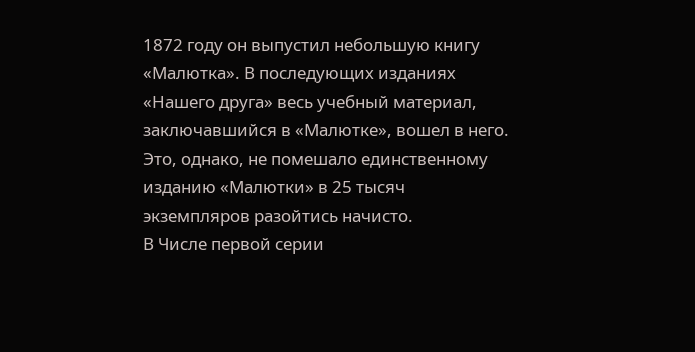1872 году он выпустил небольшую книгу «Малютка». В последующих изданиях «Нашего друга» весь учебный материал, заключавшийся в «Малютке», вошел в него. Это, однако, не помешало единственному изданию «Малютки» в 25 тысяч экземпляров разойтись начисто.
В Числе первой серии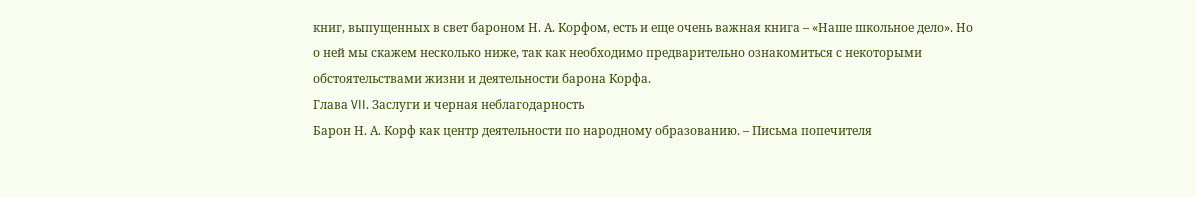книг, выпущенных в свет бароном Н. А. Корфом, есть и еще очень важная книга – «Наше школьное дело». Но о ней мы скажем несколько ниже, так как необходимо предварительно ознакомиться с некоторыми обстоятельствами жизни и деятельности барона Корфа.
Глава VII. Заслуги и черная неблагодарность
Барон Н. А. Корф как центр деятельности по народному образованию. – Письма попечителя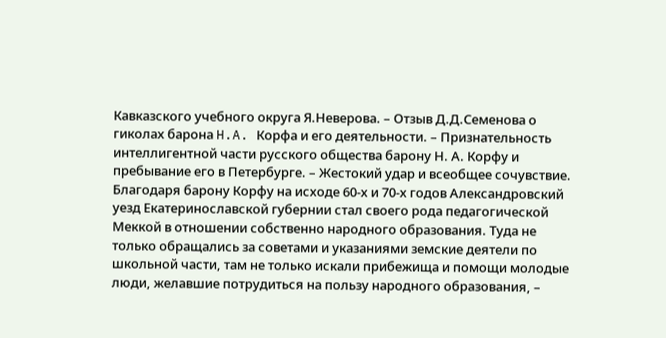Кавказского учебного округа Я.Неверова. – Отзыв Д.Д.Семенова о гиколах барона H.A. Корфа и его деятельности. – Признательность интеллигентной части русского общества барону Н. А. Корфу и пребывание его в Петербурге. – Жестокий удар и всеобщее сочувствие.
Благодаря барону Корфу на исходе 60-х и 70-х годов Александровский уезд Екатеринославской губернии стал своего рода педагогической Меккой в отношении собственно народного образования. Туда не только обращались за советами и указаниями земские деятели по школьной части, там не только искали прибежища и помощи молодые люди, желавшие потрудиться на пользу народного образования, –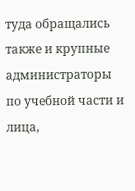туда обращались также и крупные администраторы по учебной части и лица,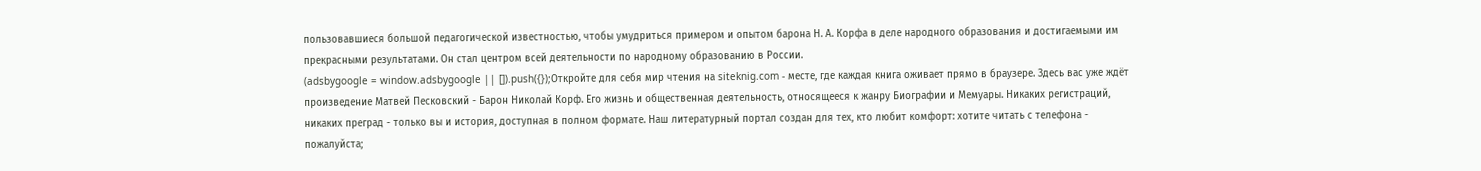пользовавшиеся большой педагогической известностью, чтобы умудриться примером и опытом барона Н. А. Корфа в деле народного образования и достигаемыми им прекрасными результатами. Он стал центром всей деятельности по народному образованию в России.
(adsbygoogle = window.adsbygoogle || []).push({});Откройте для себя мир чтения на siteknig.com - месте, где каждая книга оживает прямо в браузере. Здесь вас уже ждёт произведение Матвей Песковский - Барон Николай Корф. Его жизнь и общественная деятельность, относящееся к жанру Биографии и Мемуары. Никаких регистраций, никаких преград - только вы и история, доступная в полном формате. Наш литературный портал создан для тех, кто любит комфорт: хотите читать с телефона - пожалуйста;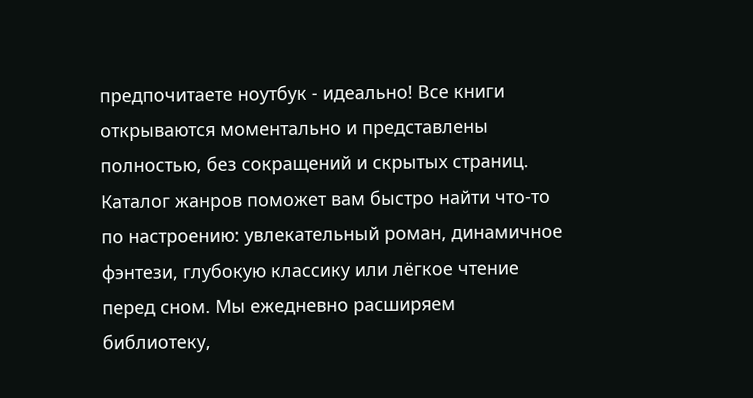предпочитаете ноутбук - идеально! Все книги открываются моментально и представлены полностью, без сокращений и скрытых страниц. Каталог жанров поможет вам быстро найти что-то по настроению: увлекательный роман, динамичное фэнтези, глубокую классику или лёгкое чтение перед сном. Мы ежедневно расширяем библиотеку,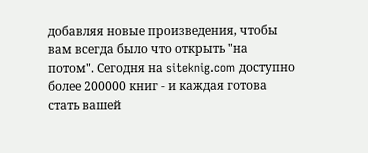добавляя новые произведения, чтобы вам всегда было что открыть "на потом". Сегодня на siteknig.com доступно более 200000 книг - и каждая готова стать вашей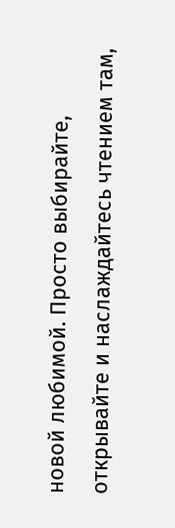новой любимой. Просто выбирайте, открывайте и наслаждайтесь чтением там,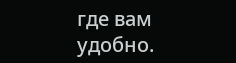где вам удобно.